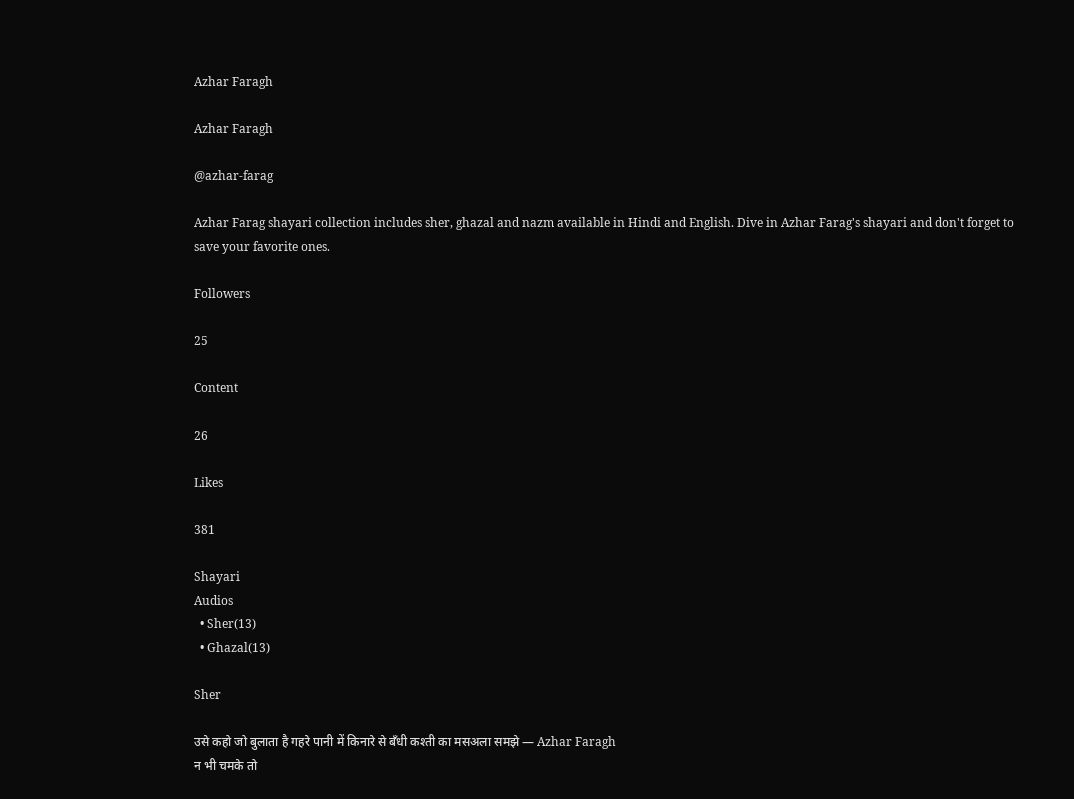Azhar Faragh

Azhar Faragh

@azhar-farag

Azhar Farag shayari collection includes sher, ghazal and nazm available in Hindi and English. Dive in Azhar Farag's shayari and don't forget to save your favorite ones.

Followers

25

Content

26

Likes

381

Shayari
Audios
  • Sher(13)
  • Ghazal(13)

Sher

उसे कहो जो बुलाता है गहरे पानी में किनारे से बँधी कश्ती का मसअला समझे — Azhar Faragh
न भी चमके तो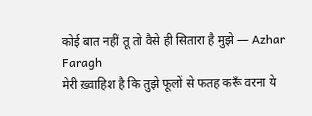कोई बात नहीं तू तो वैसे ही सितारा है मुझे — Azhar Faragh
मेरी ख़्वाहिश है कि तुझे फूलों से फतह करूँ वरना ये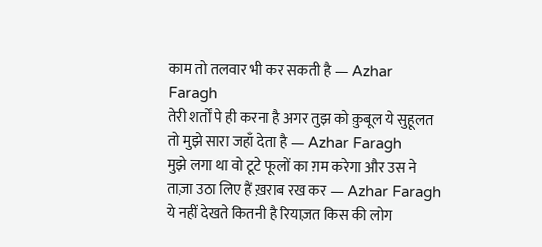काम तो तलवार भी कर सकती है — Azhar Faragh
तेरी शर्तों पे ही करना है अगर तुझ को क़ुबूल ये सुहूलत तो मुझे सारा जहाँ देता है — Azhar Faragh
मुझे लगा था वो टूटे फूलों का ग़म करेगा और उस ने ताज़ा उठा लिए हैं ख़राब रख कर — Azhar Faragh
ये नहीं देखते कितनी है रियाज़त किस की लोग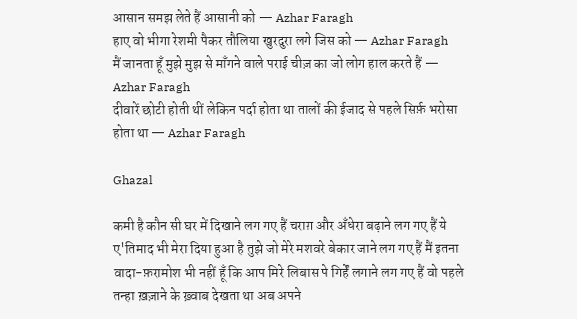आसान समझ लेते हैं आसानी को — Azhar Faragh
हाए वो भीगा रेशमी पैकर तौलिया खुरदुरा लगे जिस को — Azhar Faragh
मैं जानता हूँ मुझे मुझ से माँगने वाले पराई चीज़ का जो लोग हाल करते हैं — Azhar Faragh
दीवारें छोटी होती थीं लेकिन पर्दा होता था तालों की ईजाद से पहले सिर्फ़ भरोसा होता था — Azhar Faragh

Ghazal

कमी है कौन सी घर में दिखाने लग गए हैं चराग़ और अँधेरा बढ़ाने लग गए हैं ये ए'तिमाद भी मेरा दिया हुआ है तुझे जो मेरे मशवरे बेकार जाने लग गए हैं मैं इतना वादा-फ़रामोश भी नहीं हूँ कि आप मिरे लिबास पे गिर्हें लगाने लग गए हैं वो पहले तन्हा ख़ज़ाने के ख़्वाब देखता था अब अपने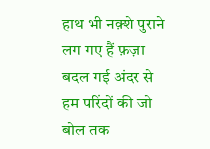हाथ भी नक़्शे पुराने लग गए हैं फ़ज़ा बदल गई अंदर से हम परिंदों की जो बोल तक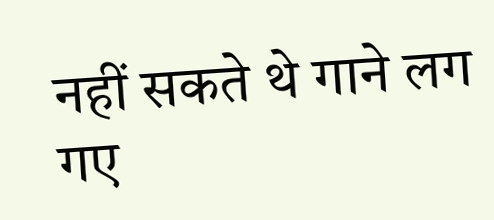नहीं सकते थे गाने लग गए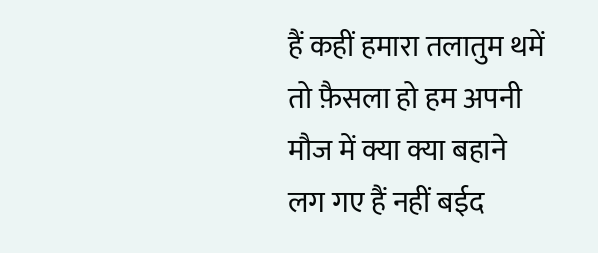हैं कहीं हमारा तलातुम थमें तो फ़ैसला हो हम अपनी मौज में क्या क्या बहाने लग गए हैं नहीं बईद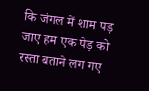कि जंगल में शाम पड़ जाए हम एक पेड़ को रस्ता बताने लग गए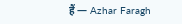हैं — Azhar Faragh